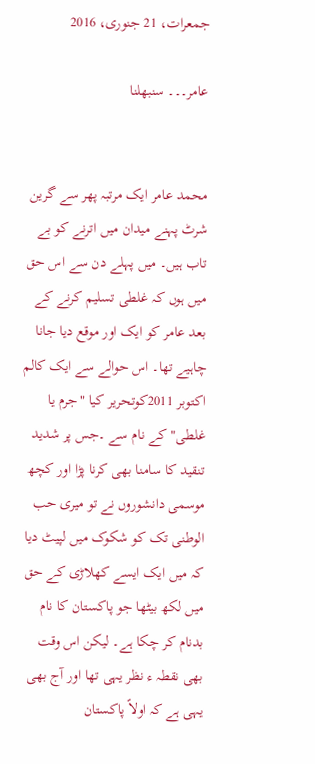جمعرات، 21 جنوری، 2016

عامر۔۔۔ سنبھلنا


محمد عامر ایک مرتبہ پھر سے گرین شرٹ پہنے میدان میں اترنے کو بے تاب ہیں۔ میں پہلے دن سے اس حق میں ہوں کہ غلطی تسلیم کرنے کے بعد عامر کو ایک اور موقع دیا جانا چاہیے تھا۔ اس حوالے سے ایک کالم اکتوبر 2011کوتحریر کیا "جرم یا غلطی" کے نام سے ۔جس پر شدید تنقید کا سامنا بھی کرنا پڑا اور کچھ موسمی دانشوروں نے تو میری حب الوطنی تک کو شکوک میں لپیٹ دیا کہ میں ایک ایسے کھلاڑی کے حق میں لکھ بیٹھا جو پاکستان کا نام بدنام کر چکا ہے۔ لیکن اس وقت بھی نقطہ ء نظر یہی تھا اور آج بھی یہی ہے کہ اولاً پاکستان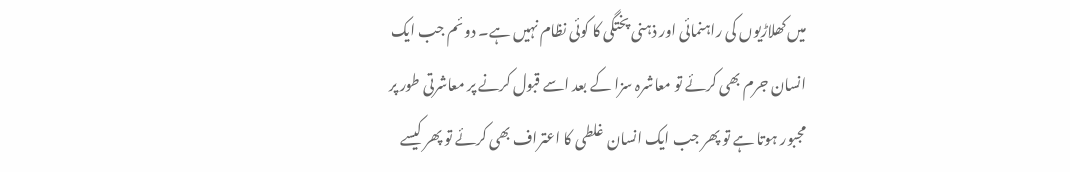میں کھلاڑیوں کی راہنمائی اور ذہنی پختگی کا کوئی نظام نہیں ہے۔ دوئم جب ایک انسان جرم بھی کرئے تو معاشرہ سزا کے بعد اسے قبول کرنے پر معاشرتی طور پر مجبور ہوتا ہے تو پھر جب ایک انسان غلطی کا اعتراف بھی کرئے تو پھر کیسے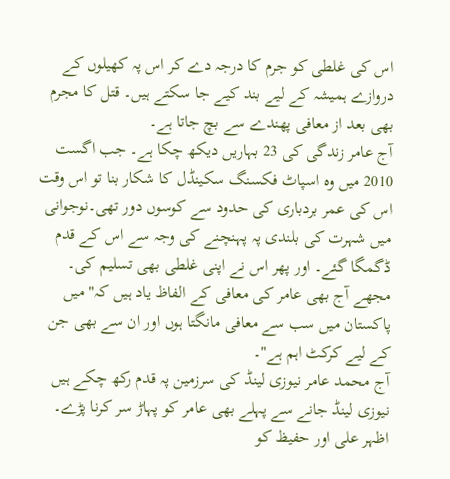اس کی غلطی کو جرم کا درجہ دے کر اس پہ کھیلوں کے دروازے ہمیشہ کے لیے بند کیے جا سکتے ہیں۔ قتل کا مجرم بھی بعد از معافی پھندے سے بچ جاتا ہے۔
آج عامر زندگی کی 23 بہاریں دیکھ چکا ہے۔ جب اگست 2010 میں وہ اسپاٹ فکسنگ سکینڈل کا شکار بنا تو اس وقت اس کی عمر بردباری کی حدود سے کوسوں دور تھی۔نوجوانی میں شہرت کی بلندی پہ پہنچنے کی وجہ سے اس کے قدم ڈگمگا گئے۔ اور پھر اس نے اپنی غلطی بھی تسلیم کی۔ مجھے آج بھی عامر کی معافی کے الفاظ یاد ہیں کہ" میں پاکستان میں سب سے معافی مانگتا ہوں اور ان سے بھی جن کے لیے کرکٹ اہم ہے"۔
آج محمد عامر نیوزی لینڈ کی سرزمین پہ قدم رکھ چکے ہیں نیوزی لینڈ جانے سے پہلے بھی عامر کو پہاڑ سر کرنا پڑے۔ اظہر علی اور حفیظ کو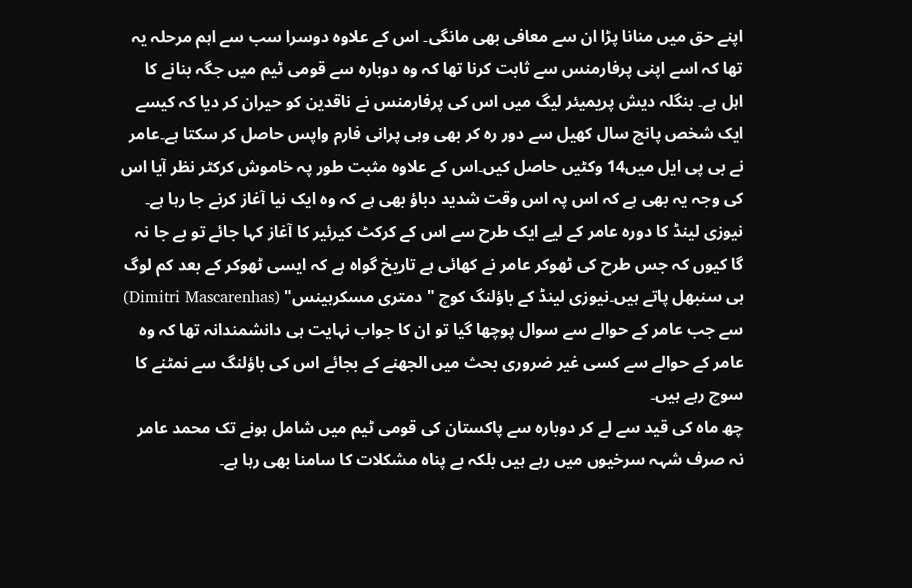اپنے حق میں منانا پڑا ان سے معافی بھی مانگی۔ اس کے علاوہ دوسرا سب سے اہم مرحلہ یہ تھا کہ اسے اپنی پرفارمنس سے ثابت کرنا تھا کہ وہ دوبارہ سے قومی ٹیم میں جگہ بنانے کا اہل ہے۔ بنگلہ دیش پریمیئر لیگ میں اس کی پرفارمنس نے ناقدین کو حیران کر دیا کہ کیسے ایک شخص پانچ سال کھیل سے دور رہ کر بھی وہی پرانی فارم واپس حاصل کر سکتا ہے۔عامر نے بی پی ایل میں14 وکٹیں حاصل کیں۔اس کے علاوہ مثبت طور پہ خاموش کرکٹر نظر آیا اس کی وجہ یہ بھی ہے کہ اس پہ اس وقت شدید دباؤ بھی ہے کہ وہ ایک نیا آغاز کرنے جا رہا ہے۔ نیوزی لینڈ کا دورہ عامر کے لیے ایک طرح سے اس کے کرکٹ کیرئیر کا آغاز کہا جائے تو بے جا نہ گا کیوں کہ جس طرح کی ٹھوکر عامر نے کھائی ہے تاریخ گواہ ہے کہ ایسی ٹھوکر کے بعد کم لوگ ہی سنبھل پاتے ہیں۔نیوزی لینڈ کے باؤلنگ کوچ " دمتری مسکرہینس" (Dimitri Mascarenhas) سے جب عامر کے حوالے سے سوال پوچھا گیا تو ان کا جواب نہایت ہی دانشمندانہ تھا کہ وہ عامر کے حوالے سے کسی غیر ضروری بحث میں الجھنے کے بجائے اس کی باؤلنگ سے نمٹنے کا سوچ رہے ہیں۔
چھ ماہ کی قید سے لے کر دوبارہ سے پاکستان کی قومی ٹیم میں شامل ہونے تک محمد عامر نہ صرف شہہ سرخیوں میں رہے ہیں بلکہ بے پناہ مشکلات کا سامنا بھی رہا ہے۔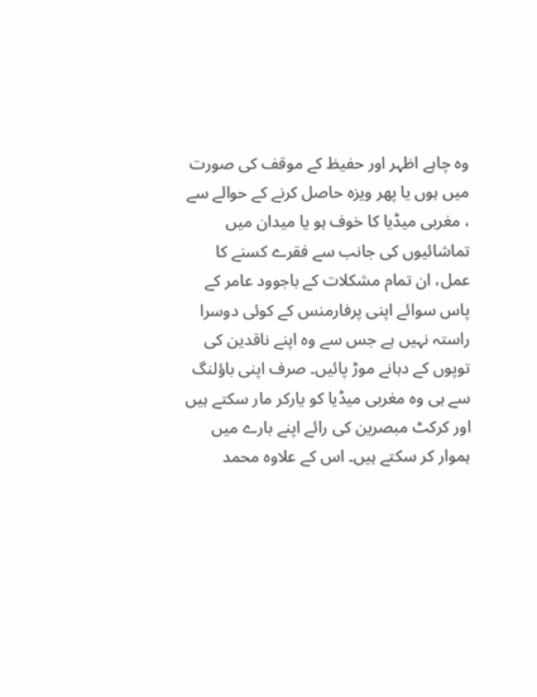وہ چاہے اظہر اور حفیظ کے موقف کی صورت میں ہوں یا پھر ویزہ حاصل کرنے کے حوالے سے ، مغربی میڈیا کا خوف ہو یا میدان میں تماشائیوں کی جانب سے فقرے کسنے کا عمل، ان تمام مشکلات کے باجوود عامر کے پاس سوائے اپنی پرفارمنس کے کوئی دوسرا راستہ نہیں ہے جس سے وہ اپنے ناقدین کی توپوں کے دہانے موڑ پائیں۔ صرف اپنی باؤلنگ سے ہی وہ مغربی میڈیا کو یارکر مار سکتے ہیں اور کرکٹ مبصرین کی رائے اپنے بارے میں ہموار کر سکتے ہیں۔ اس کے علاوہ محمد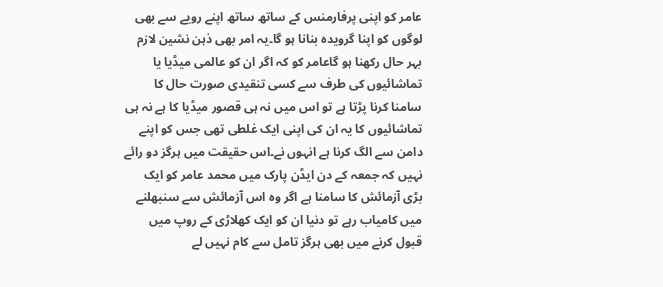عامر کو اپنی پرفارمنس کے ساتھ ساتھ اپنے رویے سے بھی لوگوں کو اپنا گرویدہ بنانا ہو گا۔یہ امر بھی ذہن نشین لازم بہر حال رکھنا ہو گاعامر کو کہ اگر ان کو عالمی میڈیا یا تماشائیوں کی طرف سے کسی تنقیدی صورت حال کا سامنا کرنا پڑتا ہے تو اس میں نہ ہی قصور میڈیا کا ہے نہ ہی تماشائیوں کا یہ ان کی اپنی ایک غلطی تھی جس کو اپنے دامن سے الگ کرنا ہے انہوں نے۔اس حقیقت میں ہرگز دو رائے نہیں کہ جمعہ کے دن ایڈن پارک میں محمد عامر کو ایک بڑی آزمائش کا سامنا ہے اگر وہ اس آزمائش سے سنبھلنے میں کامیاب رہے تو دنیا ان کو ایک کھلاڑی کے روپ میں قبول کرنے میں بھی ہرگز تامل سے کام نہیں لے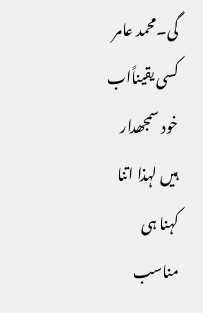گی۔محمد عامر کسی یقیناًاب خود سمجھدار ہیں لہذا اتنا کہنا ہی مناسب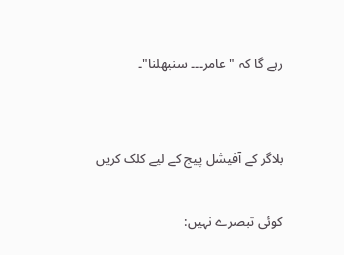رہے گا کہ " عامر۔۔۔ سنبھلنا"۔


بلاگر کے آفیشل پیج کے لیے کلک کریں

کوئی تبصرے نہیں: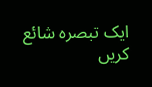ایک تبصرہ شائع کریں